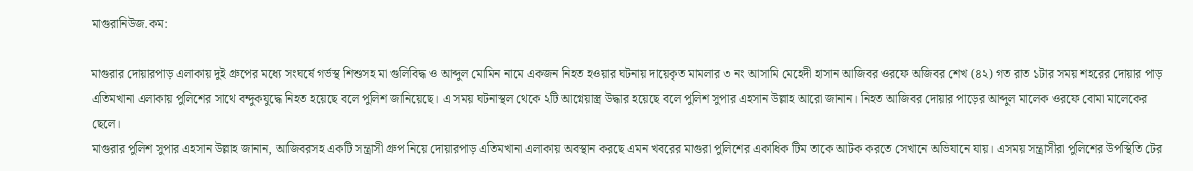মাগুরানিউজ.কম:

মাগুরার দোয়ারপাড় এলাকায় দুই গ্রুপের মধ্যে সংঘর্ষে গর্ভস্থ শিশুসহ মা গুলিবিদ্ধ ও আব্দুল মোমিন নামে একজন নিহত হওয়ার ঘটনায় দায়েকৃত মামলার ৩ নং আসামি মেহেদী হাসান আজিবর ওরফে অজিবর শেখ (৪২) গত রাত ১টার সময় শহরের দোয়ার পাড় এতিমখানা এলাকায় পুলিশের সাথে বন্দুকযুদ্ধে নিহত হয়েছে বলে পুলিশ জানিয়েছে। এ সময় ঘটনাস্থল থেকে ২টি আগ্নেয়াস্ত্র উদ্ধার হয়েছে বলে পুলিশ সুপার এহসান উল্লাহ আরো জানান। নিহত আজিবর দোয়ার পাড়ের আব্দুল মালেক ওরফে বোমা মালেকের ছেলে।
মাগুরার পুলিশ সুপার এহসান উল্লাহ জানান, আজিবরসহ একটি সন্ত্রাসী গ্রুপ নিয়ে দোয়ারপাড় এতিমখানা এলাকায় অবস্থান করছে এমন খবরের মাগুরা পুলিশের একাধিক টিম তাকে আটক করতে সেখানে অভিযানে যায়। এসময় সন্ত্রাসীরা পুলিশের উপস্থিতি টের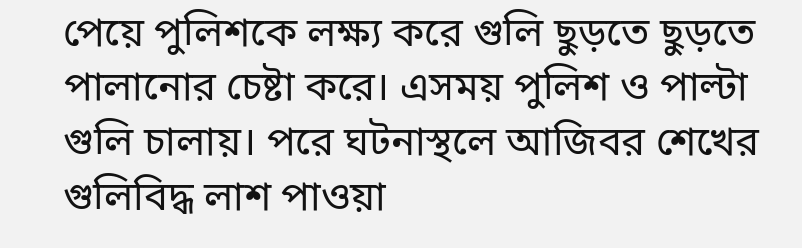পেয়ে পুলিশকে লক্ষ্য করে গুলি ছুড়তে ছুড়তে পালানোর চেষ্টা করে। এসময় পুলিশ ও পাল্টা গুলি চালায়। পরে ঘটনাস্থলে আজিবর শেখের গুলিবিদ্ধ লাশ পাওয়া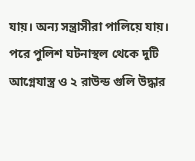যায়। অন্য সন্ত্রাসীরা পালিয়ে যায়। পরে পুলিশ ঘটনাস্থল থেকে দুটি আগ্নেযাস্ত্র ও ২ রাউন্ড গুলি উদ্ধার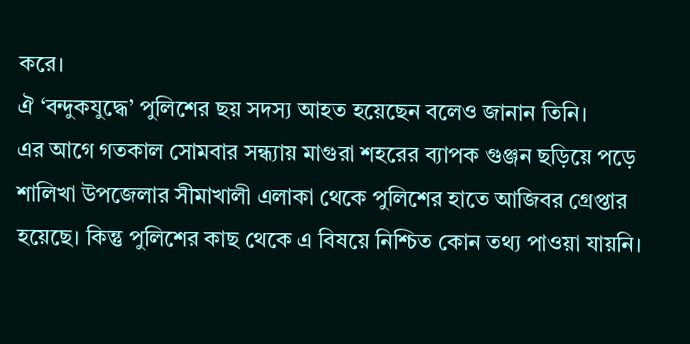করে।
ঐ ‘বন্দুকযুদ্ধে’ পুলিশের ছয় সদস্য আহত হয়েছেন বলেও জানান তিনি।
এর আগে গতকাল সোমবার সন্ধ্যায় মাগুরা শহরের ব্যাপক গুঞ্জন ছড়িয়ে পড়ে শালিখা উপজেলার সীমাখালী এলাকা থেকে পুলিশের হাতে আজিবর গ্রেপ্তার হয়েছে। কিন্তু পুলিশের কাছ থেকে এ বিষয়ে নিশ্চিত কোন তথ্য পাওয়া যায়নি।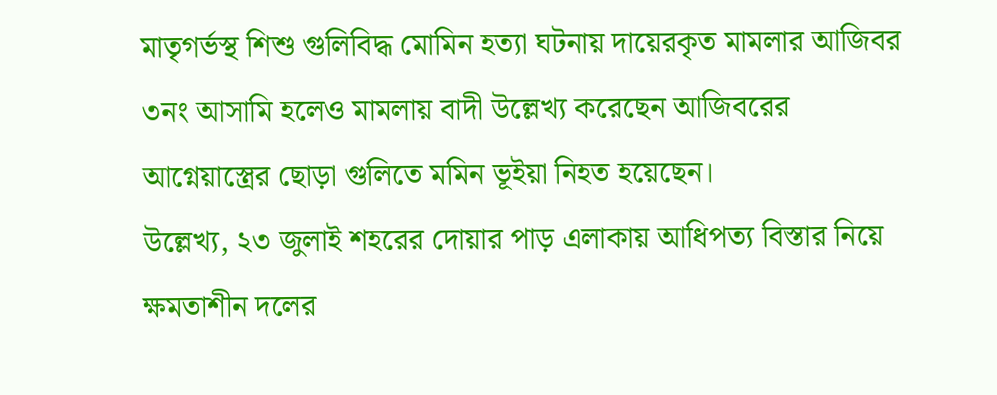মাতৃগর্ভস্থ শিশু গুলিবিদ্ধ মোমিন হত্যা ঘটনায় দায়েরকৃত মামলার আজিবর ৩নং আসামি হলেও মামলায় বাদী উল্লেখ্য করেছেন আজিবরের আগ্নেয়াস্ত্রের ছোড়া গুলিতে মমিন ভূইয়া নিহত হয়েছেন।
উল্লেখ্য, ২৩ জুলাই শহরের দোয়ার পাড় এলাকায় আধিপত্য বিস্তার নিয়ে ক্ষমতাশীন দলের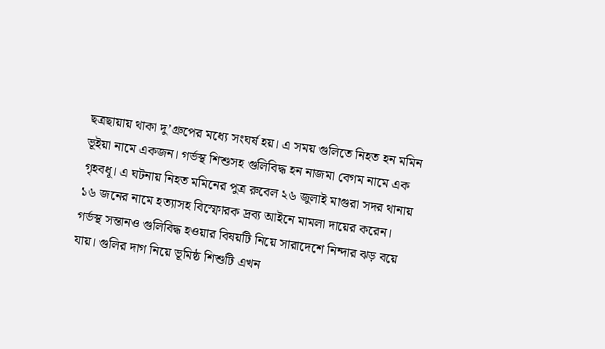ছত্রছায়ায় থাকা দু’গ্রুপের মধ্যে সংঘর্ষ হয়। এ সময় গুলিতে নিহত হন মমিন ভূইয়া নামে একজন। গর্ভস্থ শিশুসহ গুলিবিদ্ধ হন নাজমা বেগম নামে এক গৃহবধূ। এ ঘটনায় নিহত মমিনের পুত্র রুবেল ২৬ জুলাই মাগুরা সদর থানায় ১৬ জনের নামে হত্যাসহ বিস্ফোরক দ্রব্য আইনে মামলা দায়ের করেন।
গর্ভস্থ সন্তানও গুলিবিদ্ধ হওয়ার বিষয়টি নিয়ে সারাদেশে নিন্দার ঝড় বয়ে যায়। গুলির দাগ নিয়ে ভূমিষ্ঠ শিশুটি এখন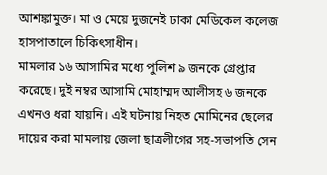আশঙ্কামুক্ত। মা ও মেয়ে দুজনেই ঢাকা মেডিকেল কলেজ হাসপাতালে চিকিৎসাধীন।
মামলার ১৬ আসামির মধ্যে পুলিশ ৯ জনকে গ্রেপ্তার করেছে। দুই নম্বর আসামি মোহাম্মদ আলীসহ ৬ জনকে এখনও ধরা যায়নি। এই ঘটনায় নিহত মোমিনের ছেলের দায়ের করা মামলায় জেলা ছাত্রলীগের সহ-সভাপতি সেন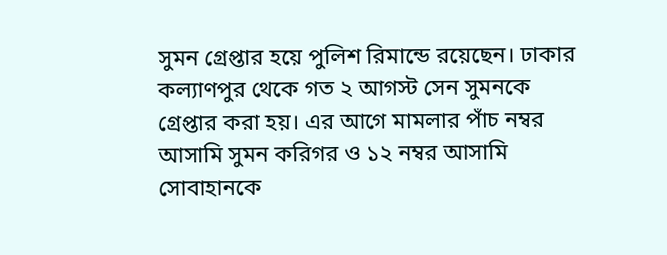সুমন গ্রেপ্তার হয়ে পুলিশ রিমান্ডে রয়েছেন। ঢাকার কল্যাণপুর থেকে গত ২ আগস্ট সেন সুমনকে গ্রেপ্তার করা হয়। এর আগে মামলার পাঁচ নম্বর আসামি সুমন করিগর ও ১২ নম্বর আসামি সোবাহানকে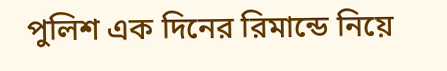পুলিশ এক দিনের রিমান্ডে নিয়ে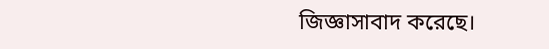জিজ্ঞাসাবাদ করেছে।